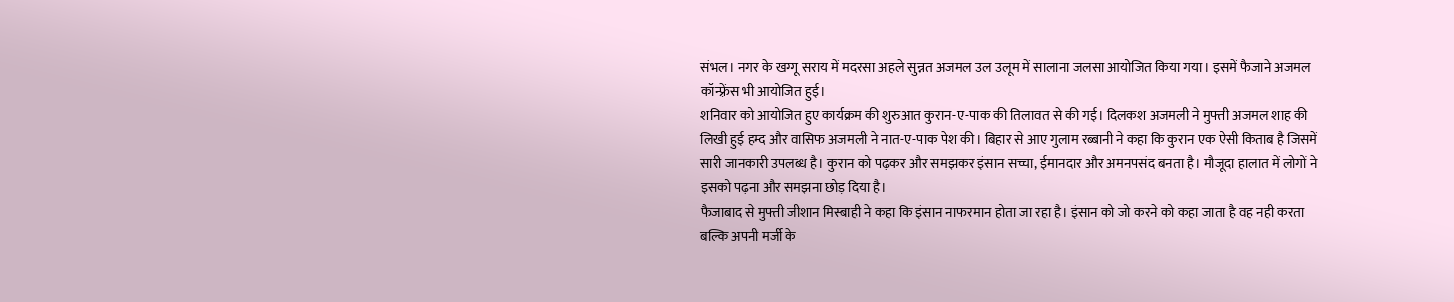संभल। नगर के खग्गू सराय में मदरसा अहले सुन्नत अजमल उल उलूम में सालाना जलसा आयोजित किया गया। इसमें फैजाने अजमल कॉन्फ़्रेंस भी आयोजित हुई।
शनिवार को आयोजित हुए कार्यक्रम की शुरुआत कुरान-ए-पाक की तिलावत से की गई। दिलकश अजमली ने मुफ्ती अजमल शाह की लिखी हुई हम्द और वासिफ अजमली ने नात-ए-पाक पेश की। बिहार से आए गुलाम रब्बानी ने कहा कि कुरान एक ऐसी किताब है जिसमें सारी जानकारी उपलब्ध है। कुरान को पढ़कर और समझकर इंसान सच्चा, ईमानदार और अमनपसंद बनता है। मौजूदा हालात में लोगों ने इसको पढ़ना और समझना छोड़ दिया है।
फैजाबाद से मुफ्ती जीशान मिस्बाही ने कहा कि इंसान नाफरमान होता जा रहा है। इंसान को जो करने को कहा जाता है वह नही करता बल्कि अपनी मर्जी के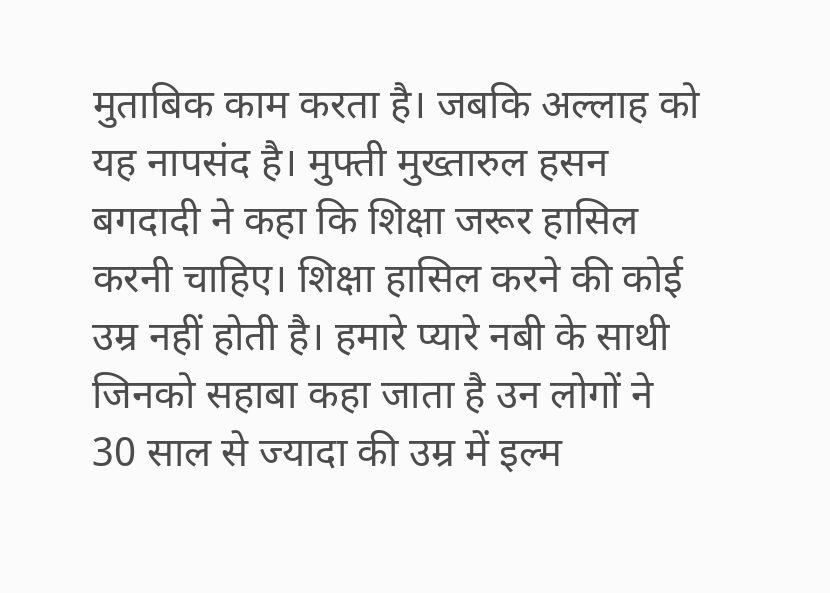मुताबिक काम करता है। जबकि अल्लाह को यह नापसंद है। मुफ्ती मुख्तारुल हसन बगदादी ने कहा कि शिक्षा जरूर हासिल करनी चाहिए। शिक्षा हासिल करने की कोई उम्र नहीं होती है। हमारे प्यारे नबी के साथी जिनको सहाबा कहा जाता है उन लोगों ने 30 साल से ज्यादा की उम्र में इल्म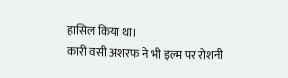हासिल किया था।
कारी वसी अशरफ ने भी इल्म पर रोशनी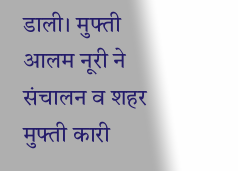डाली। मुफ्ती आलम नूरी ने संचालन व शहर मुफ्ती कारी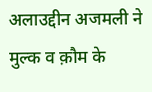अलाउद्दीन अजमली ने मुल्क व क़ौम के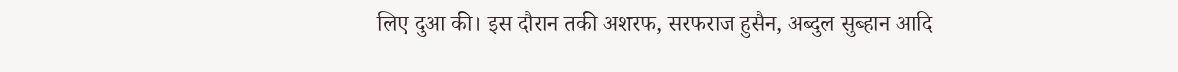लिए दुआ की। इस दौरान तकी अशरफ, सरफराज हुसैन, अब्दुल सुब्हान आदि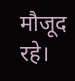मौजूद रहे।